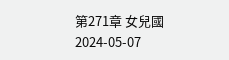第271章 女兒國
2024-05-07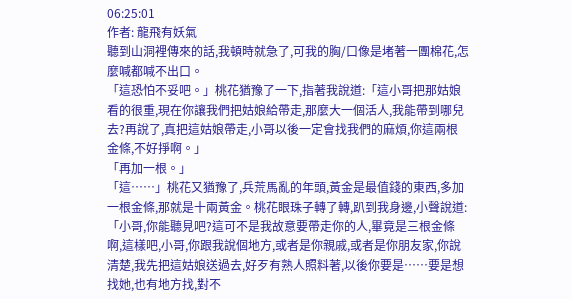06:25:01
作者: 龍飛有妖氣
聽到山洞裡傳來的話,我頓時就急了,可我的胸/口像是堵著一團棉花,怎麼喊都喊不出口。
「這恐怕不妥吧。」桃花猶豫了一下,指著我說道:「這小哥把那姑娘看的很重,現在你讓我們把姑娘給帶走,那麼大一個活人,我能帶到哪兒去?再說了,真把這姑娘帶走,小哥以後一定會找我們的麻煩,你這兩根金條,不好掙啊。」
「再加一根。」
「這……」桃花又猶豫了,兵荒馬亂的年頭,黃金是最值錢的東西,多加一根金條,那就是十兩黃金。桃花眼珠子轉了轉,趴到我身邊,小聲說道:「小哥,你能聽見吧?這可不是我故意要帶走你的人,畢竟是三根金條啊,這樣吧,小哥,你跟我說個地方,或者是你親戚,或者是你朋友家,你說清楚,我先把這姑娘送過去,好歹有熟人照料著,以後你要是……要是想找她,也有地方找,對不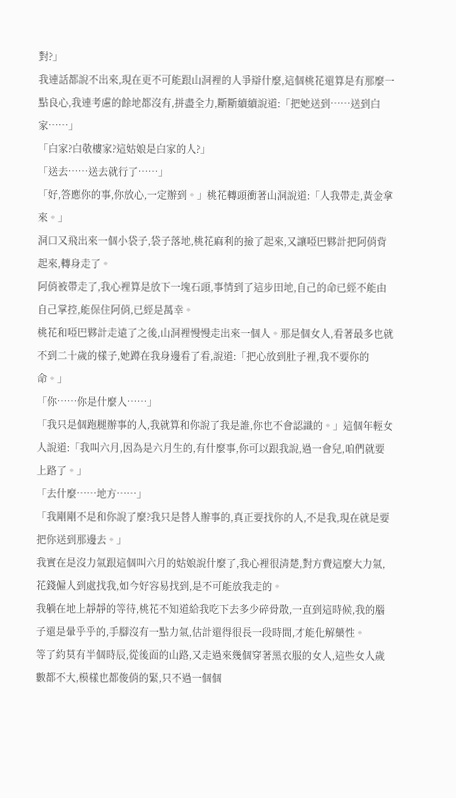對?」
我連話都說不出來,現在更不可能跟山洞裡的人爭辯什麼,這個桃花還算是有那麼一點良心,我連考慮的餘地都沒有,拼盡全力,斷斷續續說道:「把她送到……送到白家……」
「白家?白敬樓家?這姑娘是白家的人?」
「送去……送去就行了……」
「好,答應你的事,你放心,一定辦到。」桃花轉頭衝著山洞說道:「人我帶走,黃金拿來。」
洞口又飛出來一個小袋子,袋子落地,桃花麻利的撿了起來,又讓啞巴夥計把阿俏背起來,轉身走了。
阿俏被帶走了,我心裡算是放下一塊石頭,事情到了這步田地,自己的命已經不能由自己掌控,能保住阿俏,已經是萬幸。
桃花和啞巴夥計走遠了之後,山洞裡慢慢走出來一個人。那是個女人,看著最多也就不到二十歲的樣子,她蹲在我身邊看了看,說道:「把心放到肚子裡,我不要你的命。」
「你……你是什麼人……」
「我只是個跑腿辦事的人,我就算和你說了我是誰,你也不會認識的。」這個年輕女人說道:「我叫六月,因為是六月生的,有什麼事,你可以跟我說,過一會兒,咱們就要上路了。」
「去什麼……地方……」
「我剛剛不是和你說了麼?我只是替人辦事的,真正要找你的人,不是我,現在就是要把你送到那邊去。」
我實在是沒力氣跟這個叫六月的姑娘說什麼了,我心裡很清楚,對方費這麼大力氣,花錢僱人到處找我,如今好容易找到,是不可能放我走的。
我躺在地上靜靜的等待,桃花不知道給我吃下去多少碎骨散,一直到這時候,我的腦子還是暈乎乎的,手腳沒有一點力氣,估計還得很長一段時間,才能化解藥性。
等了約莫有半個時辰,從後面的山路,又走過來幾個穿著黑衣服的女人,這些女人歲數都不大,模樣也都俊俏的緊,只不過一個個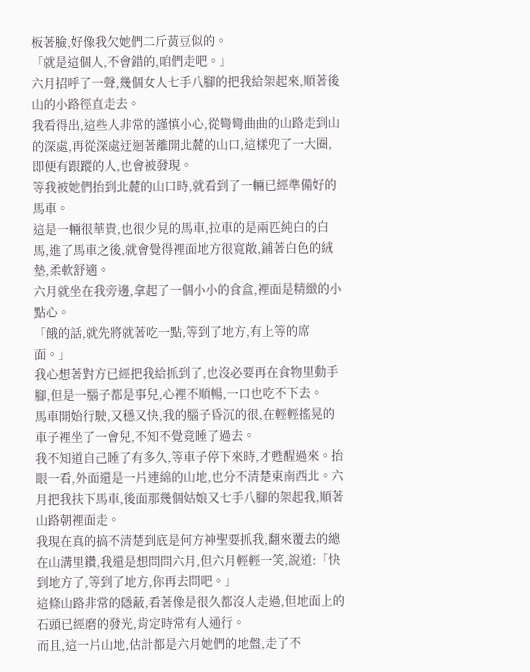板著臉,好像我欠她們二斤黃豆似的。
「就是這個人,不會錯的,咱們走吧。」
六月招呼了一聲,幾個女人七手八腳的把我給架起來,順著後山的小路徑直走去。
我看得出,這些人非常的謹慎小心,從彎彎曲曲的山路走到山的深處,再從深處迂迴著離開北麓的山口,這樣兜了一大圈,即便有跟蹤的人,也會被發現。
等我被她們抬到北麓的山口時,就看到了一輛已經準備好的馬車。
這是一輛很華貴,也很少見的馬車,拉車的是兩匹純白的白馬,進了馬車之後,就會覺得裡面地方很寬敞,鋪著白色的絨墊,柔軟舒適。
六月就坐在我旁邊,拿起了一個小小的食盒,裡面是精緻的小點心。
「餓的話,就先將就著吃一點,等到了地方,有上等的席面。」
我心想著對方已經把我給抓到了,也沒必要再在食物里動手腳,但是一腦子都是事兒,心裡不順暢,一口也吃不下去。
馬車開始行駛,又穩又快,我的腦子昏沉的很,在輕輕搖晃的車子裡坐了一會兒,不知不覺竟睡了過去。
我不知道自己睡了有多久,等車子停下來時,才甦醒過來。抬眼一看,外面還是一片連綿的山地,也分不清楚東南西北。六月把我扶下馬車,後面那幾個姑娘又七手八腳的架起我,順著山路朝裡面走。
我現在真的搞不清楚到底是何方神聖要抓我,翻來覆去的總在山溝里鑽,我還是想問問六月,但六月輕輕一笑,說道:「快到地方了,等到了地方,你再去問吧。」
這條山路非常的隱蔽,看著像是很久都沒人走過,但地面上的石頭已經磨的發光,肯定時常有人通行。
而且,這一片山地,估計都是六月她們的地盤,走了不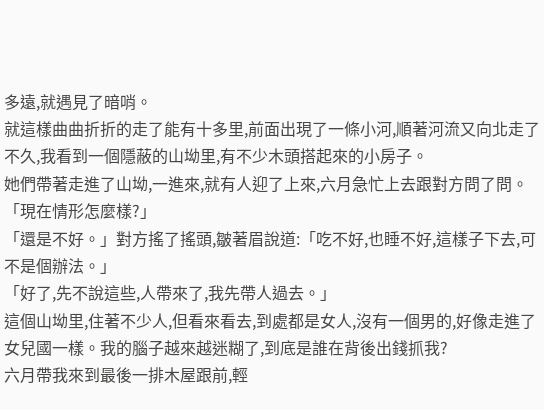多遠,就遇見了暗哨。
就這樣曲曲折折的走了能有十多里,前面出現了一條小河,順著河流又向北走了不久,我看到一個隱蔽的山坳里,有不少木頭搭起來的小房子。
她們帶著走進了山坳,一進來,就有人迎了上來,六月急忙上去跟對方問了問。
「現在情形怎麼樣?」
「還是不好。」對方搖了搖頭,皺著眉說道:「吃不好,也睡不好,這樣子下去,可不是個辦法。」
「好了,先不說這些,人帶來了,我先帶人過去。」
這個山坳里,住著不少人,但看來看去,到處都是女人,沒有一個男的,好像走進了女兒國一樣。我的腦子越來越迷糊了,到底是誰在背後出錢抓我?
六月帶我來到最後一排木屋跟前,輕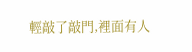輕敲了敲門,裡面有人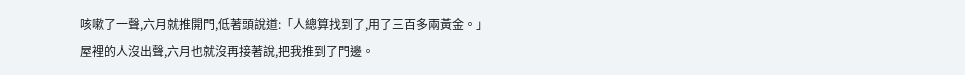咳嗽了一聲,六月就推開門,低著頭說道:「人總算找到了,用了三百多兩黃金。」
屋裡的人沒出聲,六月也就沒再接著說,把我推到了門邊。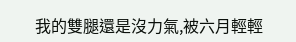我的雙腿還是沒力氣,被六月輕輕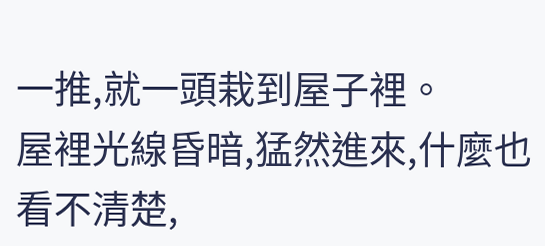一推,就一頭栽到屋子裡。
屋裡光線昏暗,猛然進來,什麼也看不清楚,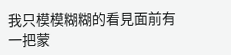我只模模糊糊的看見面前有一把蒙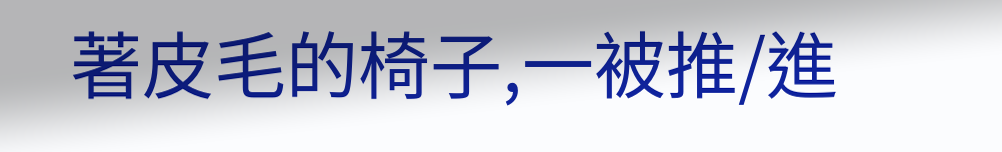著皮毛的椅子,一被推/進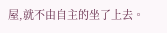屋,就不由自主的坐了上去。